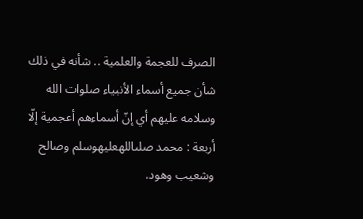الصرف للعجمة والعلمية .. شأنه في ذلك شأن جميع أسماء الأنبياء صلوات الله وسلامه عليهم أي إنّ أسماءهم أعجمية إلّا أربعة : محمد صلىاللهعليهوسلم وصالح وشعيب وهود.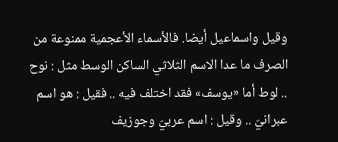وقيل واسماعيل أيضا. فالأسماء الأعجمية ممنوعة من الصرف ما عدا الاسم الثلاثي الساكن الوسط مثل : نوح .. لوط أما «يوسف» فقد اختلف فيه .. فقيل : هو اسم عبرانيّ .. وقيل : اسم عربيّ وجوزيف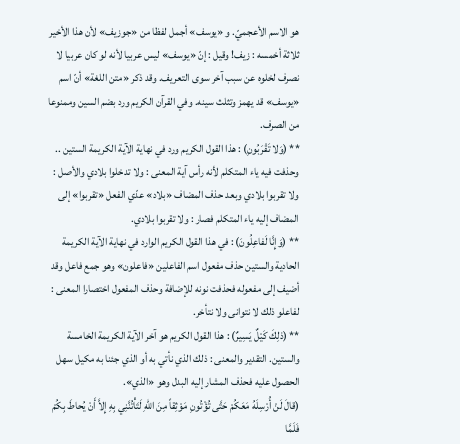هو الاسم الأعجميّ. و «يوسف» أجمل لفظا من «جوزيف» لأن هذا الأخير ثلاثة أخمسه : زيف! وقيل : إنّ «يوسف» ليس عربيا لأنه لو كان عربيا لا نصرف لخلوه عن سبب آخر سوى التعريف. وقد ذكر «متن اللغة» أنّ اسم «يوسف» قد يهمز وتثلث سينه. وفي القرآن الكريم ورد بضم السين وممنوعا من الصرف.
** (وَلا تَقْرَبُونِ) : هذا القول الكريم ورد في نهاية الآية الكريمة الستين .. وحذفت فيه ياء المتكلم لأنه رأس آية المعنى : ولا تدخلوا بلادي والأصل : ولا تقربوا بلادي وبعد حذف المضاف «بلاد» عدّي الفعل «تقربوا» إلى المضاف إليه ياء المتكلم فصار : ولا تقربوا بلادي.
** (وَإِنَّا لَفاعِلُونَ) : في هذا القول الكريم الوارد في نهاية الآية الكريمة الحادية والستين حذف مفعول اسم الفاعلين «فاعلون» وهو جمع فاعل وقد أضيف إلى مفعوله فحذفت نونه للإضافة وحذف المفعول اختصارا المعنى : لفاعلو ذلك لا نتوانى ولا نتأخر.
** (ذلِكَ كَيْلٌ يَسِيرٌ) : هذا القول الكريم هو آخر الآية الكريمة الخامسة والستين. التقدير والمعنى : ذلك الذي نأتي به أو الذي جئنا به مكيل سهل الحصول عليه فحذف المشار إليه البدل وهو «الذي».
(قالَ لَنْ أُرْسِلَهُ مَعَكُمْ حَتَّى تُؤْتُونِ مَوْثِقاً مِنَ اللهِ لَتَأْتُنَّنِي بِهِ إِلاَّ أَنْ يُحاطَ بِكُمْ فَلَمَّا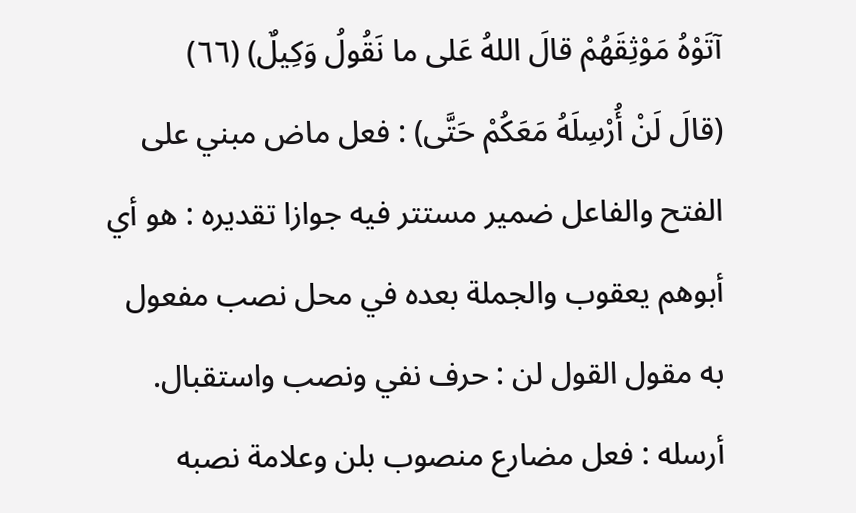آتَوْهُ مَوْثِقَهُمْ قالَ اللهُ عَلى ما نَقُولُ وَكِيلٌ) (٦٦)
(قالَ لَنْ أُرْسِلَهُ مَعَكُمْ حَتَّى) : فعل ماض مبني على الفتح والفاعل ضمير مستتر فيه جوازا تقديره : هو أي أبوهم يعقوب والجملة بعده في محل نصب مفعول به مقول القول لن : حرف نفي ونصب واستقبال. أرسله : فعل مضارع منصوب بلن وعلامة نصبه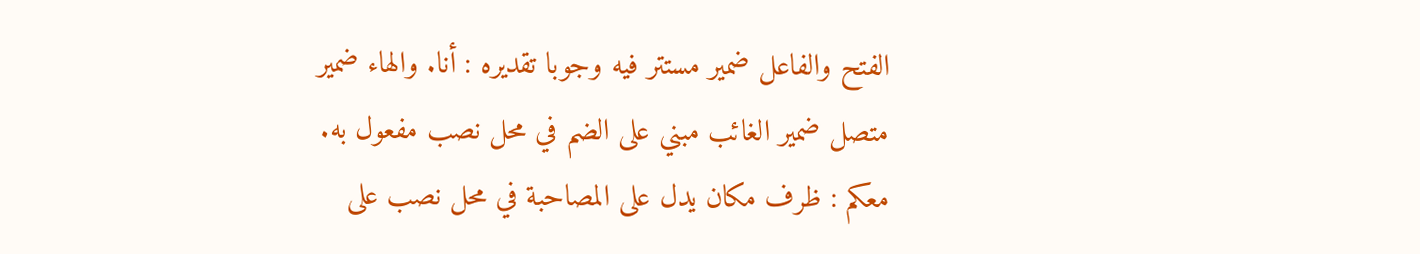الفتح والفاعل ضمير مستتر فيه وجوبا تقديره : أنا. والهاء ضمير متصل ضمير الغائب مبني على الضم في محل نصب مفعول به. معكم : ظرف مكان يدل على المصاحبة في محل نصب على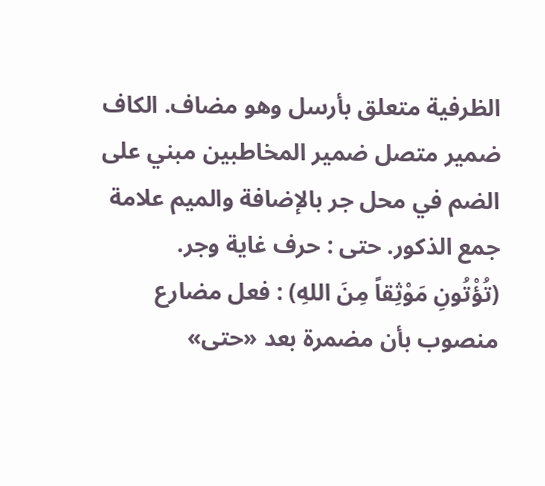الظرفية متعلق بأرسل وهو مضاف. الكاف ضمير متصل ضمير المخاطبين مبني على الضم في محل جر بالإضافة والميم علامة جمع الذكور. حتى : حرف غاية وجر.
(تُؤْتُونِ مَوْثِقاً مِنَ اللهِ) : فعل مضارع منصوب بأن مضمرة بعد «حتى»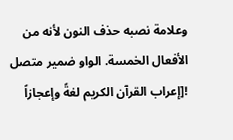وعلامة نصبه حذف النون لأنه من الأفعال الخمسة. الواو ضمير متصل
![إعراب القرآن الكريم لغةً وإعجازاً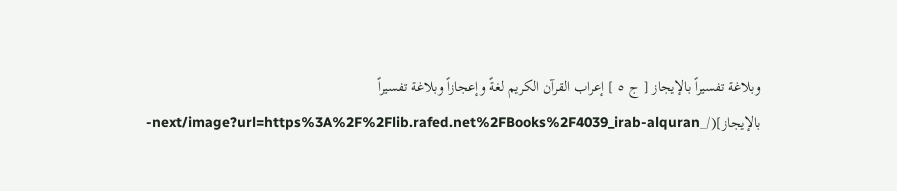وبلاغة تفسيراً بالإيجاز [ ج ٥ ] إعراب القرآن الكريم لغةً وإعجازاً وبلاغة تفسيراً بالإيجاز](/_next/image?url=https%3A%2F%2Flib.rafed.net%2FBooks%2F4039_irab-alquran-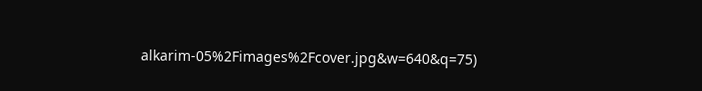alkarim-05%2Fimages%2Fcover.jpg&w=640&q=75)